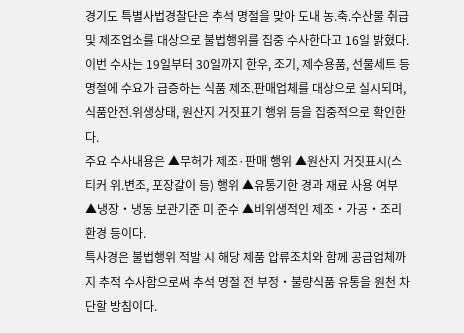경기도 특별사법경찰단은 추석 명절을 맞아 도내 농.축.수산물 취급 및 제조업소를 대상으로 불법행위를 집중 수사한다고 16일 밝혔다.
이번 수사는 19일부터 30일까지 한우, 조기, 제수용품, 선물세트 등 명절에 수요가 급증하는 식품 제조.판매업체를 대상으로 실시되며, 식품안전.위생상태, 원산지 거짓표기 행위 등을 집중적으로 확인한다.
주요 수사내용은 ▲무허가 제조·판매 행위 ▲원산지 거짓표시(스티커 위.변조, 포장갈이 등) 행위 ▲유통기한 경과 재료 사용 여부 ▲냉장‧냉동 보관기준 미 준수 ▲비위생적인 제조‧가공‧조리 환경 등이다.
특사경은 불법행위 적발 시 해당 제품 압류조치와 함께 공급업체까지 추적 수사함으로써 추석 명절 전 부정‧불량식품 유통을 원천 차단할 방침이다.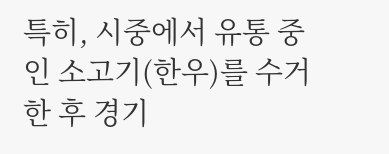특히, 시중에서 유통 중인 소고기(한우)를 수거한 후 경기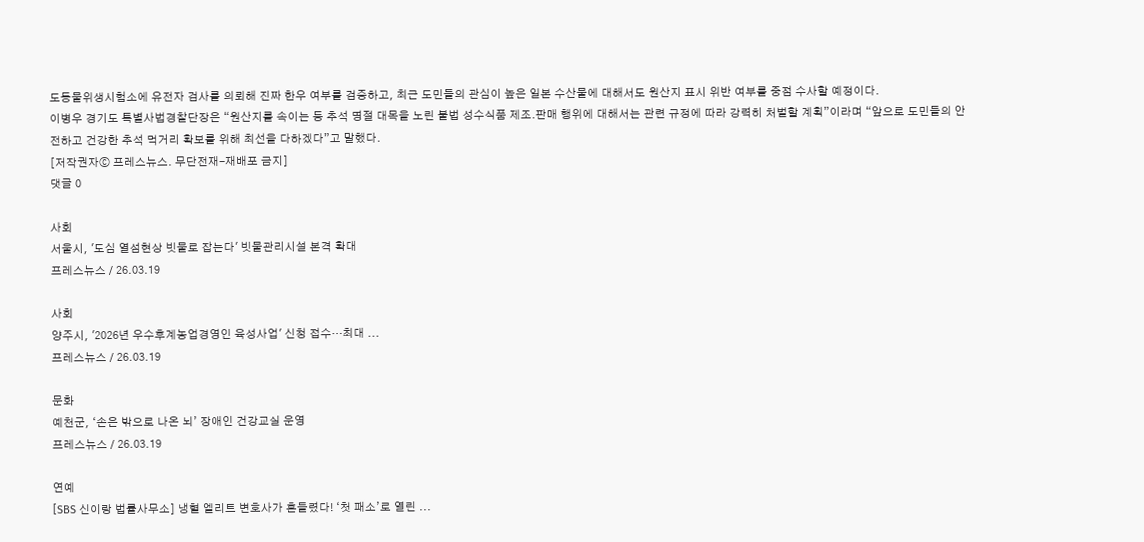도동물위생시험소에 유전자 검사를 의뢰해 진짜 한우 여부를 검증하고, 최근 도민들의 관심이 높은 일본 수산물에 대해서도 원산지 표시 위반 여부를 중점 수사할 예정이다.
이병우 경기도 특별사법경찰단장은 “원산지를 속이는 등 추석 명절 대목을 노린 불법 성수식품 제조.판매 행위에 대해서는 관련 규정에 따라 강력히 처벌할 계획”이라며 “앞으로 도민들의 안전하고 건강한 추석 먹거리 확보를 위해 최선을 다하겠다”고 말했다.
[저작권자ⓒ 프레스뉴스. 무단전재-재배포 금지]
댓글 0

사회
서울시, '도심 열섬현상 빗물로 잡는다' 빗물관리시설 본격 확대
프레스뉴스 / 26.03.19

사회
양주시, '2026년 우수후계농업경영인 육성사업' 신청 접수…최대 ...
프레스뉴스 / 26.03.19

문화
예천군, ‘손은 밖으로 나온 뇌’ 장애인 건강교실 운영
프레스뉴스 / 26.03.19

연예
[SBS 신이랑 법률사무소] 냉혈 엘리트 변호사가 흔들렸다! ‘첫 패소’로 열린 ...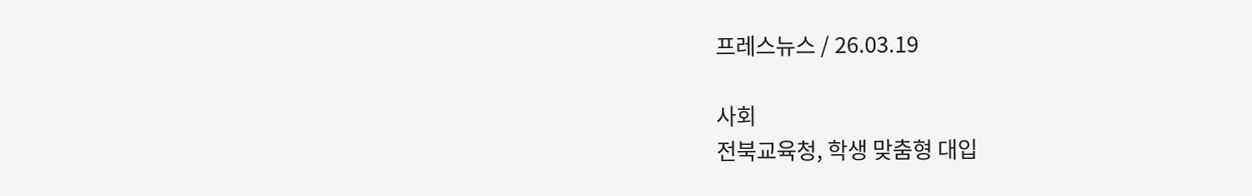프레스뉴스 / 26.03.19

사회
전북교육청, 학생 맞춤형 대입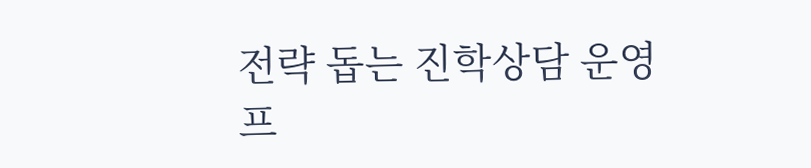전략 돕는 진학상담 운영
프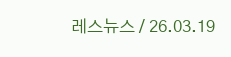레스뉴스 / 26.03.19